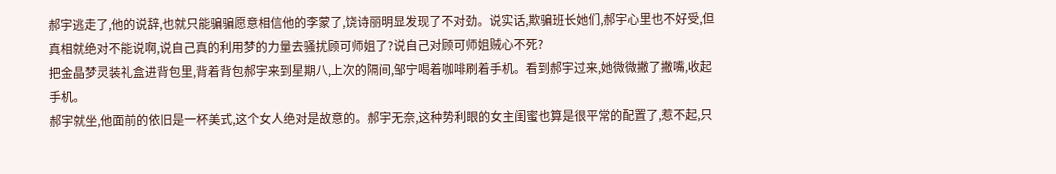郝宇逃走了,他的说辞,也就只能骗骗愿意相信他的李蒙了,饶诗丽明显发现了不对劲。说实话,欺骗班长她们,郝宇心里也不好受,但真相就绝对不能说啊,说自己真的利用梦的力量去骚扰顾可师姐了?说自己对顾可师姐贼心不死?
把金晶梦灵装礼盒进背包里,背着背包郝宇来到星期八,上次的隔间,邹宁喝着咖啡刷着手机。看到郝宇过来,她微微撇了撇嘴,收起手机。
郝宇就坐,他面前的依旧是一杯美式,这个女人绝对是故意的。郝宇无奈,这种势利眼的女主闺蜜也算是很平常的配置了,惹不起,只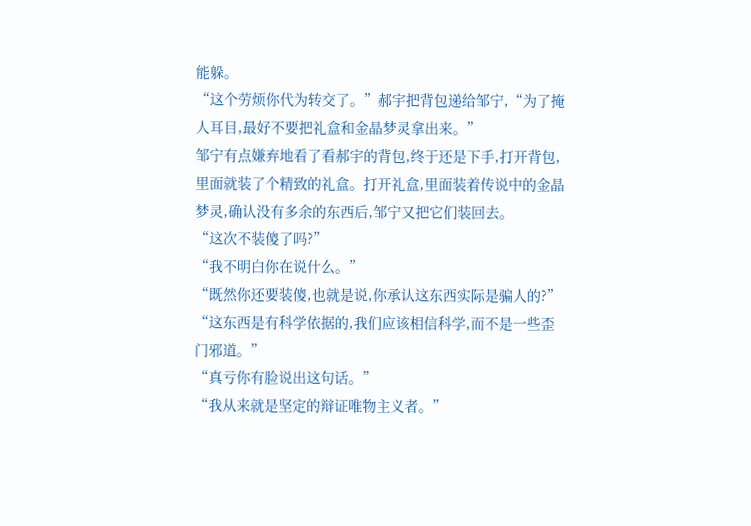能躲。
“这个劳烦你代为转交了。”郝宇把背包递给邹宁,“为了掩人耳目,最好不要把礼盒和金晶梦灵拿出来。”
邹宁有点嫌弃地看了看郝宇的背包,终于还是下手,打开背包,里面就装了个精致的礼盒。打开礼盒,里面装着传说中的金晶梦灵,确认没有多余的东西后,邹宁又把它们装回去。
“这次不装傻了吗?”
“我不明白你在说什么。”
“既然你还要装傻,也就是说,你承认这东西实际是骗人的?”
“这东西是有科学依据的,我们应该相信科学,而不是一些歪门邪道。”
“真亏你有脸说出这句话。”
“我从来就是坚定的辩证唯物主义者。”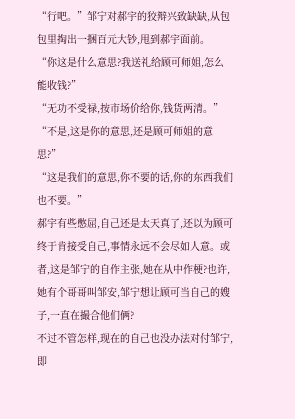“行吧。”邹宁对郝宇的狡辩兴致缺缺,从包包里掏出一捆百元大钞,甩到郝宇面前。
“你这是什么意思?我送礼给顾可师姐,怎么能收钱?”
“无功不受禄,按市场价给你,钱货两清。”
“不是,这是你的意思,还是顾可师姐的意思?”
“这是我们的意思,你不要的话,你的东西我们也不要。”
郝宇有些憋屈,自己还是太天真了,还以为顾可终于肯接受自己,事情永远不会尽如人意。或者,这是邹宁的自作主张,她在从中作梗?也许,她有个哥哥叫邹安,邹宁想让顾可当自己的嫂子,一直在撮合他们俩?
不过不管怎样,现在的自己也没办法对付邹宁,即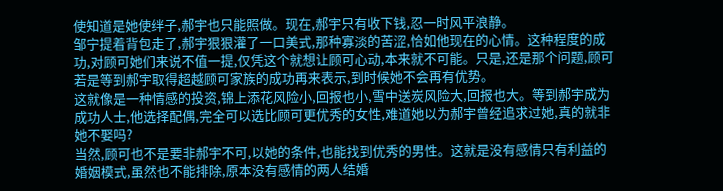使知道是她使绊子,郝宇也只能照做。现在,郝宇只有收下钱,忍一时风平浪静。
邹宁提着背包走了,郝宇狠狠灌了一口美式,那种寡淡的苦涩,恰如他现在的心情。这种程度的成功,对顾可她们来说不值一提,仅凭这个就想让顾可心动,本来就不可能。只是,还是那个问题,顾可若是等到郝宇取得超越顾可家族的成功再来表示,到时候她不会再有优势。
这就像是一种情感的投资,锦上添花风险小,回报也小,雪中送炭风险大,回报也大。等到郝宇成为成功人士,他选择配偶,完全可以选比顾可更优秀的女性,难道她以为郝宇曾经追求过她,真的就非她不娶吗?
当然,顾可也不是要非郝宇不可,以她的条件,也能找到优秀的男性。这就是没有感情只有利益的婚姻模式,虽然也不能排除,原本没有感情的两人结婚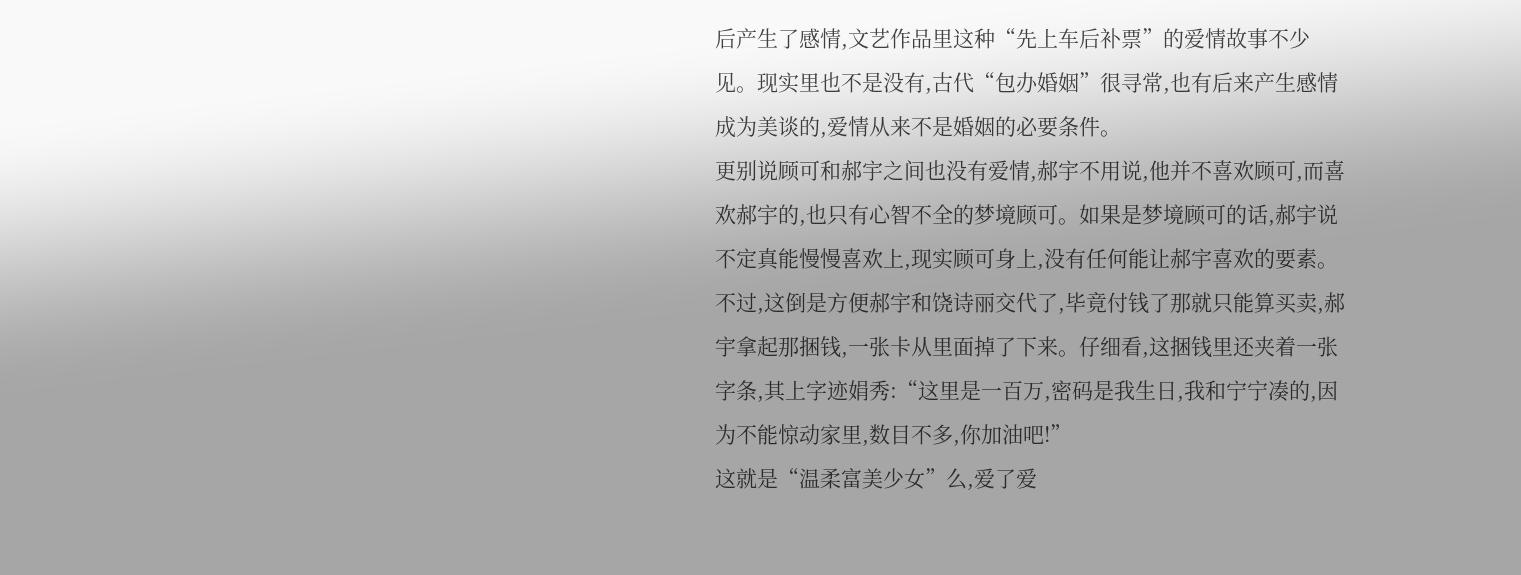后产生了感情,文艺作品里这种“先上车后补票”的爱情故事不少见。现实里也不是没有,古代“包办婚姻”很寻常,也有后来产生感情成为美谈的,爱情从来不是婚姻的必要条件。
更别说顾可和郝宇之间也没有爱情,郝宇不用说,他并不喜欢顾可,而喜欢郝宇的,也只有心智不全的梦境顾可。如果是梦境顾可的话,郝宇说不定真能慢慢喜欢上,现实顾可身上,没有任何能让郝宇喜欢的要素。
不过,这倒是方便郝宇和饶诗丽交代了,毕竟付钱了那就只能算买卖,郝宇拿起那捆钱,一张卡从里面掉了下来。仔细看,这捆钱里还夹着一张字条,其上字迹娟秀:“这里是一百万,密码是我生日,我和宁宁凑的,因为不能惊动家里,数目不多,你加油吧!”
这就是“温柔富美少女”么,爱了爱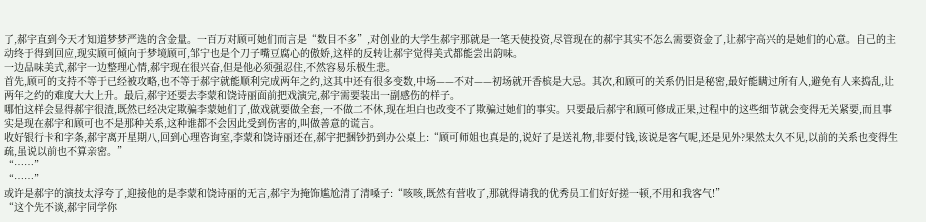了,郝宇直到今天才知道梦梦严选的含金量。一百万对顾可她们而言是“数目不多”,对创业的大学生郝宇那就是一笔天使投资,尽管现在的郝宇其实不怎么需要资金了,让郝宇高兴的是她们的心意。自己的主动终于得到回应,现实顾可倾向于梦境顾可,邹宁也是个刀子嘴豆腐心的傲娇,这样的反转让郝宇觉得美式都能尝出韵味。
一边品味美式,郝宇一边整理心情,郝宇现在很兴奋,但是他必须强忍住,不然容易乐极生悲。
首先,顾可的支持不等于已经被攻略,也不等于郝宇就能顺利完成两年之约,这其中还有很多变数,中场——不对——初场就开香槟是大忌。其次,和顾可的关系仍旧是秘密,最好能瞒过所有人,避免有人来捣乱,让两年之约的难度大大上升。最后,郝宇还要去李蒙和饶诗丽面前把戏演完,郝宇需要装出一副感伤的样子。
哪怕这样会显得郝宇很渣,既然已经决定欺骗李蒙她们了,做戏就要做全套,一不做二不休,现在坦白也改变不了欺骗过她们的事实。只要最后郝宇和顾可修成正果,过程中的这些细节就会变得无关紧要,而且事实是现在郝宇和顾可也不是那种关系,这种谁都不会因此受到伤害的,叫做善意的谎言。
收好银行卡和字条,郝宇离开星期八,回到心理咨询室,李蒙和饶诗丽还在,郝宇把捆钞扔到办公桌上:“顾可师姐也真是的,说好了是送礼物,非要付钱,该说是客气呢,还是见外?果然太久不见,以前的关系也变得生疏,虽说以前也不算亲密。”
“……”
“……”
或许是郝宇的演技太浮夸了,迎接他的是李蒙和饶诗丽的无言,郝宇为掩饰尴尬清了清嗓子:“咳咳,既然有营收了,那就得请我的优秀员工们好好搓一顿,不用和我客气!”
“这个先不谈,郝宇同学你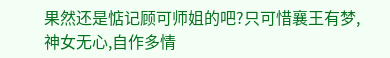果然还是惦记顾可师姐的吧?只可惜襄王有梦,神女无心,自作多情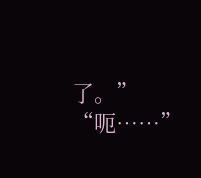了。”
“呃……”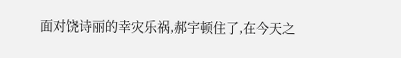面对饶诗丽的幸灾乐祸,郝宇顿住了,在今天之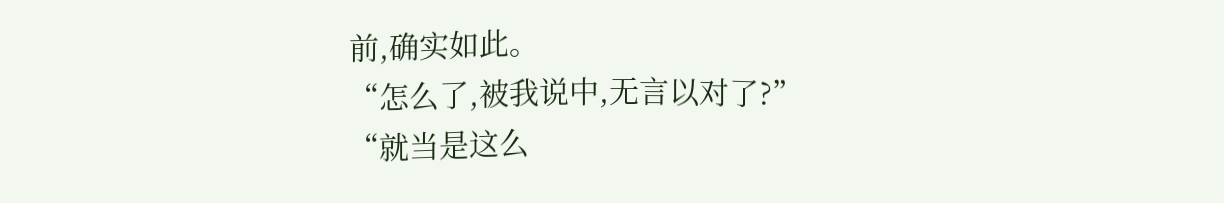前,确实如此。
“怎么了,被我说中,无言以对了?”
“就当是这么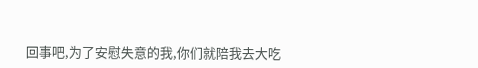回事吧,为了安慰失意的我,你们就陪我去大吃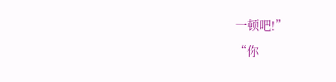一顿吧!”
“你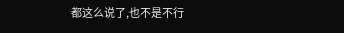都这么说了,也不是不行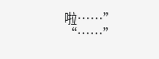啦……”
“……”